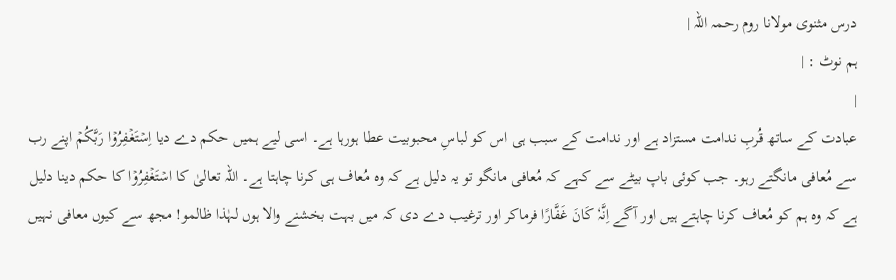درس مثنوی مولانا روم رحمہ اللہ |
ہم نوٹ : |
|
عبادت کے ساتھ قُربِ ندامت مستزاد ہے اور ندامت کے سبب ہی اس کو لباسِ محبوبیت عطا ہورہا ہے۔ اسی لیے ہمیں حکم دے دیا اِسۡتَغۡفِرُوۡا رَبَّکُمۡ اپنے رب سے مُعافی مانگتے رہو۔ جب کوئی باپ بیٹے سے کہے کہ مُعافی مانگو تو یہ دلیل ہے کہ وہ مُعاف ہی کرنا چاہتا ہے۔ اللہ تعالیٰ کا اسۡتَغۡفِرُوۡا کا حکم دینا دلیل ہے کہ وہ ہم کو مُعاف کرنا چاہتے ہیں اور آگے اِنَّہٗ کَانَ غَفَّارًا فرماکر اور ترغیب دے دی کہ میں بہت بخشنے والا ہوں لہٰذا ظالمو! مجھ سے کیوں معافی نہیں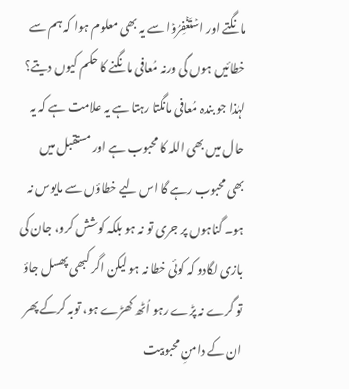مانگتے اور اسۡتَغۡفِرُوۡا سے یہ بھی معلوم ہوا کہ ہم سے خطائیں ہوں گی ورنہ مُعافی مانگنے کا حکم کیوں دیتے؟ لہٰذا جو بندہ مُعافی مانگتا رہتا ہے یہ علامت ہے کہ یہ حال میں بھی اللہ کا محبوب ہے اور مستقبل میں بھی محبوب رہے گا اس لیے خطاؤں سے مایوس نہ ہو۔ گناہوں پر جری تو نہ ہو بلکہ کوشش کرو، جان کی بازی لگادو کہ کوئی خطا نہ ہو لیکن اگر کبھی پھسل جاؤ تو گرے نہ پڑے رہو اُٹھ کھڑے ہو، توبہ کرکے پھر ان کے دامنِ محبوبیت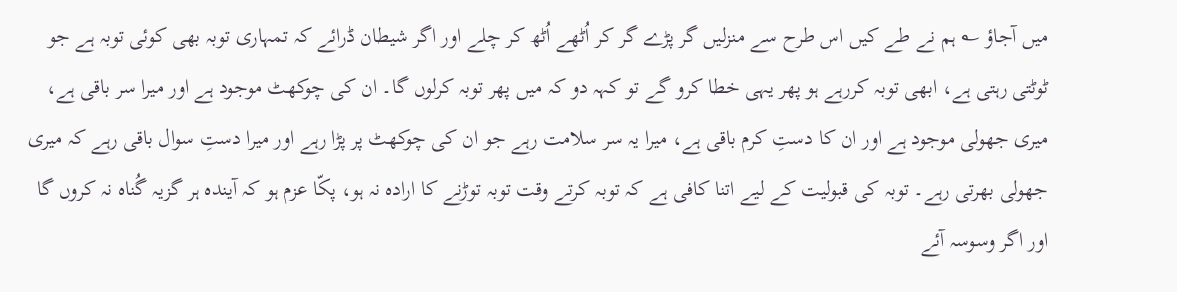میں آجاؤ ؎ ہم نے طے کیں اس طرح سے منزلیں گر پڑے گر کر اُٹھے اُٹھ کر چلے اور اگر شیطان ڈرائے کہ تمہاری توبہ بھی کوئی توبہ ہے جو ٹوٹتی رہتی ہے، ابھی توبہ کررہے ہو پھر یہی خطا کرو گے تو کہہ دو کہ میں پھر توبہ کرلوں گا۔ ان کی چوکھٹ موجود ہے اور میرا سر باقی ہے، میری جھولی موجود ہے اور ان کا دستِ کرم باقی ہے، میرا یہ سر سلامت رہے جو ان کی چوکھٹ پر پڑا رہے اور میرا دستِ سوال باقی رہے کہ میری جھولی بھرتی رہے۔ توبہ کی قبولیت کے لیے اتنا کافی ہے کہ توبہ کرتے وقت توبہ توڑنے کا ارادہ نہ ہو، پکّا عزم ہو کہ آیندہ ہر گزیہ گُناہ نہ کروں گا اور اگر وسوسہ آئے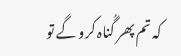کہ تم پھر گُناہ کرو گے تو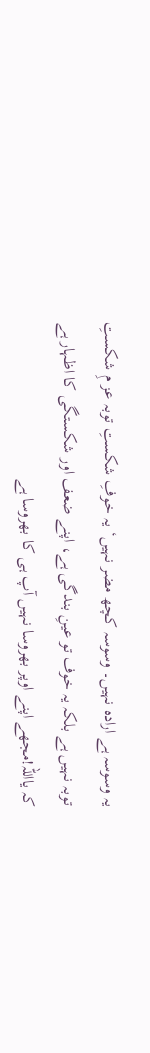یہ وسوسہ ہے ارادہ نہیں۔ وسوسہ کچھ مضر نہیں‘ یہ خوفِ شکستِ توبہ عز مِ شکستِ توبہ نہیں ہے بلکہ یہ خوف تو عینِ بندگی ہے، اپنے ضعف اور شکستگی کا اظہار ہے کہ یااللہ!مجھے اپنے اوپر بھروسا نہیں آپ ہی کا بھروسا ہے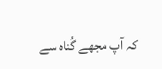کہ آپ مجھے گُناہ سے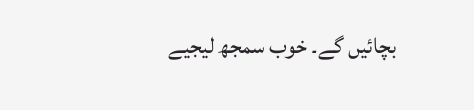بچائیں گے۔ خوب سمجھ لیجیے